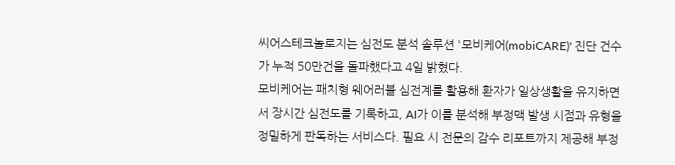씨어스테크놀로지는 심전도 분석 솔루션 '모비케어(mobiCARE)' 진단 건수가 누적 50만건을 돌파했다고 4일 밝혔다.
모비케어는 패치형 웨어러블 심전계를 활용해 환자가 일상생활을 유지하면서 장시간 심전도를 기록하고, AI가 이를 분석해 부정맥 발생 시점과 유형을 정밀하게 판독하는 서비스다. 필요 시 전문의 감수 리포트까지 제공해 부정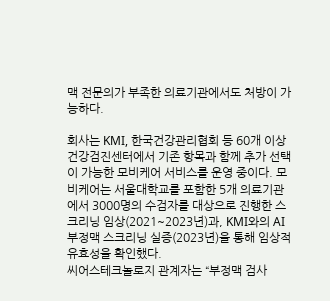맥 전문의가 부족한 의료기관에서도 처방이 가능하다.

회사는 KMI, 한국건강관리협회 등 60개 이상 건강검진센터에서 기존 항목과 함께 추가 선택이 가능한 모비케어 서비스를 운영 중이다. 모비케어는 서울대학교를 포함한 5개 의료기관에서 3000명의 수검자를 대상으로 진행한 스크리닝 임상(2021~2023년)과, KMI와의 AI 부정맥 스크리닝 실증(2023년)을 통해 임상적 유효성을 확인했다.
씨어스테크놀로지 관계자는 “부정맥 검사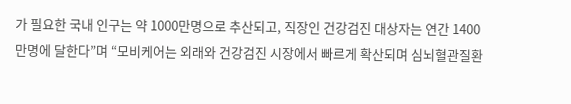가 필요한 국내 인구는 약 1000만명으로 추산되고, 직장인 건강검진 대상자는 연간 1400만명에 달한다”며 “모비케어는 외래와 건강검진 시장에서 빠르게 확산되며 심뇌혈관질환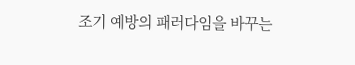조기 예방의 패러다임을 바꾸는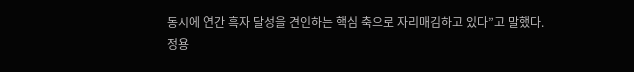동시에 연간 흑자 달성을 견인하는 핵심 축으로 자리매김하고 있다”고 말했다.
정용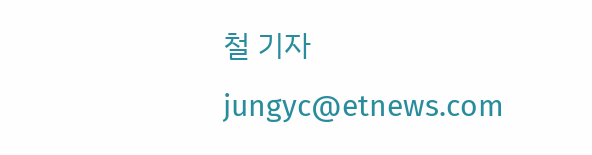철 기자 jungyc@etnews.com